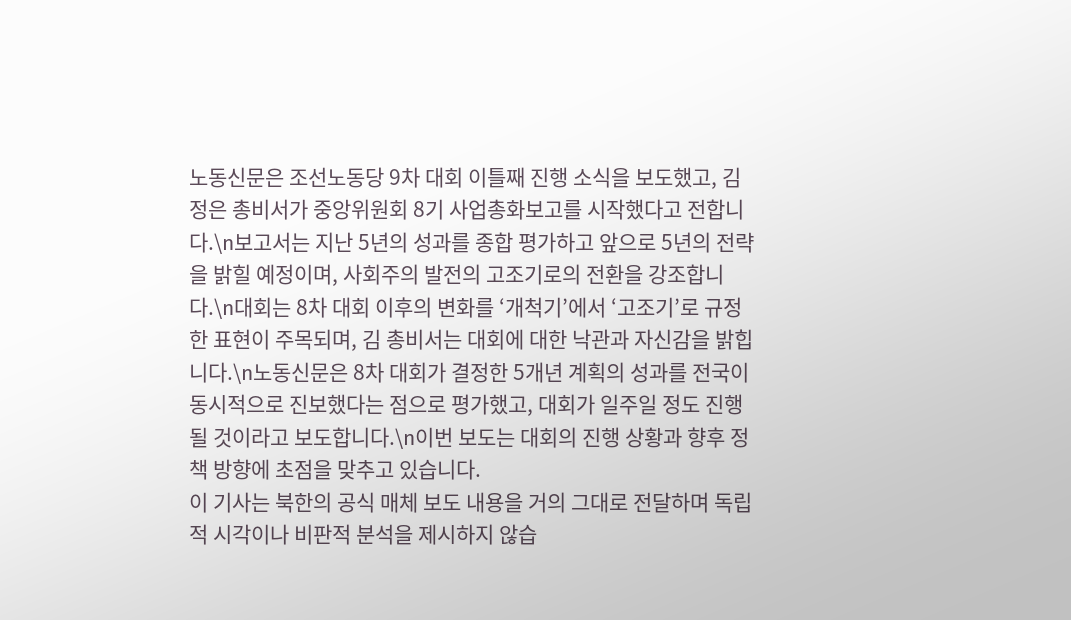노동신문은 조선노동당 9차 대회 이틀째 진행 소식을 보도했고, 김정은 총비서가 중앙위원회 8기 사업총화보고를 시작했다고 전합니다.\n보고서는 지난 5년의 성과를 종합 평가하고 앞으로 5년의 전략을 밝힐 예정이며, 사회주의 발전의 고조기로의 전환을 강조합니다.\n대회는 8차 대회 이후의 변화를 ‘개척기’에서 ‘고조기’로 규정한 표현이 주목되며, 김 총비서는 대회에 대한 낙관과 자신감을 밝힙니다.\n노동신문은 8차 대회가 결정한 5개년 계획의 성과를 전국이 동시적으로 진보했다는 점으로 평가했고, 대회가 일주일 정도 진행될 것이라고 보도합니다.\n이번 보도는 대회의 진행 상황과 향후 정책 방향에 초점을 맞추고 있습니다.
이 기사는 북한의 공식 매체 보도 내용을 거의 그대로 전달하며 독립적 시각이나 비판적 분석을 제시하지 않습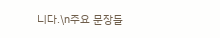니다.\n주요 문장들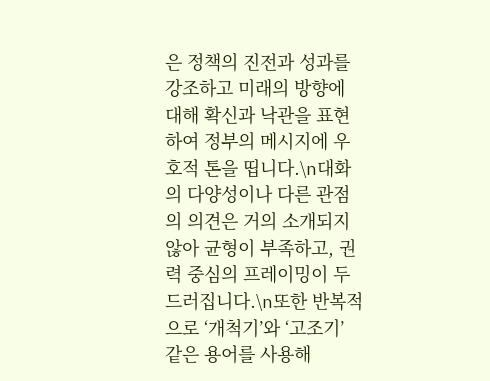은 정책의 진전과 성과를 강조하고 미래의 방향에 대해 확신과 낙관을 표현하여 정부의 메시지에 우호적 톤을 띱니다.\n대화의 다양성이나 다른 관점의 의견은 거의 소개되지 않아 균형이 부족하고, 권력 중심의 프레이밍이 두드러집니다.\n또한 반복적으로 ‘개척기’와 ‘고조기’ 같은 용어를 사용해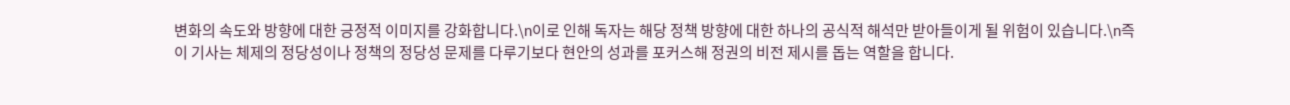변화의 속도와 방향에 대한 긍정적 이미지를 강화합니다.\n이로 인해 독자는 해당 정책 방향에 대한 하나의 공식적 해석만 받아들이게 될 위험이 있습니다.\n즉 이 기사는 체제의 정당성이나 정책의 정당성 문제를 다루기보다 현안의 성과를 포커스해 정권의 비전 제시를 돕는 역할을 합니다.